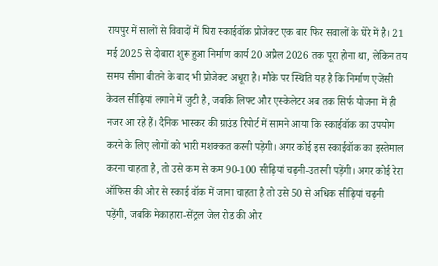रायपुर में सालों से विवादों में घिरा स्काईवॉक प्रोजेक्ट एक बार फिर सवालों के घेरे में है। 21 मई 2025 से दोबारा शुरू हुआ निर्माण कार्य 20 अप्रैल 2026 तक पूरा होना था, लेकिन तय समय सीमा बीतने के बाद भी प्रोजेक्ट अधूरा है। मौके पर स्थिति यह है कि निर्माण एजेंसी केवल सीढ़ियां लगाने में जुटी है, जबकि लिफ्ट और एस्केलेटर अब तक सिर्फ योजना में ही नजर आ रहे हैं। दैनिक भास्कर की ग्राउंड रिपोर्ट में सामने आया कि स्काईवॉक का उपयोग करने के लिए लोगों को भारी मशक्कत करनी पड़ेगी। अगर कोई इस स्काईवॉक का इस्तेमाल करना चाहता है, तो उसे कम से कम 90-100 सीढ़ियां चढ़नी-उतरनी पड़ेंगी। अगर कोई रेरा ऑफिस की ओर से स्काई वॉक में जाना चाहता है तो उसे 50 से अधिक सीढ़ियां चढ़नी पड़ेंगी, जबकि मेकाहारा-सेंट्रल जेल रोड की ओर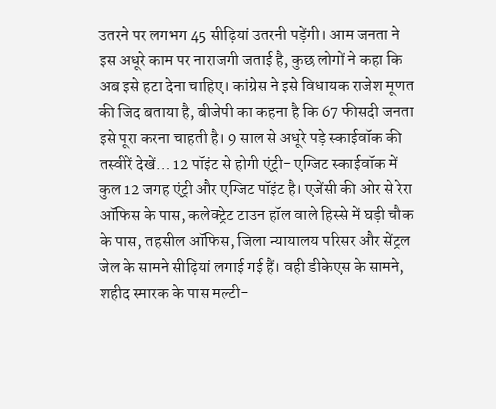उतरने पर लगभग 45 सीढ़ियां उतरनी पड़ेंगी। आम जनता ने इस अधूरे काम पर नाराजगी जताई है, कुछ लोगों ने कहा कि अब इसे हटा देना चाहिए। कांग्रेस ने इसे विधायक राजेश मूणत की जिद बताया है, बीजेपी का कहना है कि 67 फीसदी जनता इसे पूरा करना चाहती है। 9 साल से अधूरे पड़े स्काईवॉक की तस्वीरें देखें… 12 पॉइंट से होगी एंट्री- एग्जिट स्काईवॉक में कुल 12 जगह एंट्री और एग्जिट पॉइंट है। एजेंसी की ओर से रेरा ऑफिस के पास, कलेक्ट्रेट टाउन हॉल वाले हिस्से में घड़ी चौक के पास, तहसील ऑफिस, जिला न्यायालय परिसर और सेंट्रल जेल के सामने सीढ़ियां लगाई गई हैं। वही डीकेएस के सामने, शहीद स्मारक के पास मल्टी-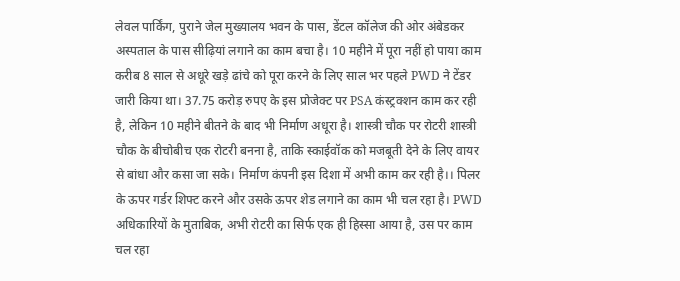लेवल पार्किंग, पुराने जेल मुख्यालय भवन के पास, डेंटल कॉलेज की ओर अंबेडकर अस्पताल के पास सीढ़ियां लगाने का काम बचा है। 10 महीने में पूरा नहीं हो पाया काम करीब 8 साल से अधूरे खड़े ढांचे को पूरा करने के लिए साल भर पहले PWD ने टेंडर जारी किया था। 37.75 करोड़ रुपए के इस प्रोजेक्ट पर PSA कंस्ट्रक्शन काम कर रही है, लेकिन 10 महीने बीतने के बाद भी निर्माण अधूरा है। शास्त्री चौक पर रोटरी शास्त्री चौक के बीचोबीच एक रोटरी बनना है, ताकि स्काईवॉक को मजबूती देने के लिए वायर से बांधा और कसा जा सके। निर्माण कंपनी इस दिशा में अभी काम कर रही है।। पिलर के ऊपर गर्डर शिफ्ट करने और उसके ऊपर शेड लगाने का काम भी चल रहा है। PWD अधिकारियों के मुताबिक, अभी रोटरी का सिर्फ एक ही हिस्सा आया है, उस पर काम चल रहा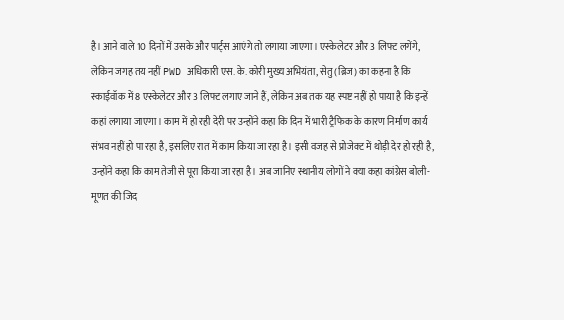है। आने वाले 10 दिनों में उसके और पार्ट्स आएंगे तो लगाया जाएगा। एस्केलेटर और 3 लिफ्ट लगेंगे, लेकिन जगह तय नहीं PWD अधिकारी एस. के. कोरी मुख्य अभियंता, सेतु (ब्रिज) का कहना है कि स्काईवॉक में 8 एस्केलेटर और 3 लिफ्ट लगाए जाने हैं, लेकिन अब तक यह स्पष्ट नहीं हो पाया है कि इन्हें कहां लगाया जाएगा। काम में हो रही देरी पर उन्होंने कहा कि दिन में भारी ट्रैफिक के कारण निर्माण कार्य संभव नहीं हो पा रहा है, इसलिए रात में काम किया जा रहा है। इसी वजह से प्रोजेक्ट में थोड़ी देर हो रही है, उन्होंने कहा कि काम तेजी से पूरा किया जा रहा है। अब जानिए स्थानीय लोगों ने क्या कहा कांग्रेस बोली- मूणत की जिद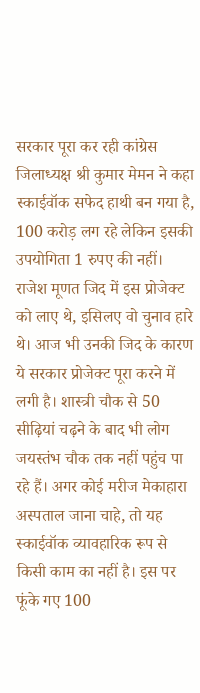सरकार पूरा कर रही कांग्रेस जिलाध्यक्ष श्री कुमार मेमन ने कहा स्काईवॉक सफेद हाथी बन गया है, 100 करोड़ लग रहे लेकिन इसकी उपयोगिता 1 रुपए की नहीं। राजेश मूणत जिद में इस प्रोजेक्ट को लाए थे, इसिलए वो चुनाव हारे थे। आज भी उनकी जिद के कारण ये सरकार प्रोजेक्ट पूरा करने में लगी है। शास्त्री चौक से 50 सीढ़ियां चढ़ने के बाद भी लोग जयस्तंभ चौक तक नहीं पहुंच पा रहे हैं। अगर कोई मरीज मेकाहारा अस्पताल जाना चाहे, तो यह स्काईवॉक व्यावहारिक रूप से किसी काम का नहीं है। इस पर फूंके गए 100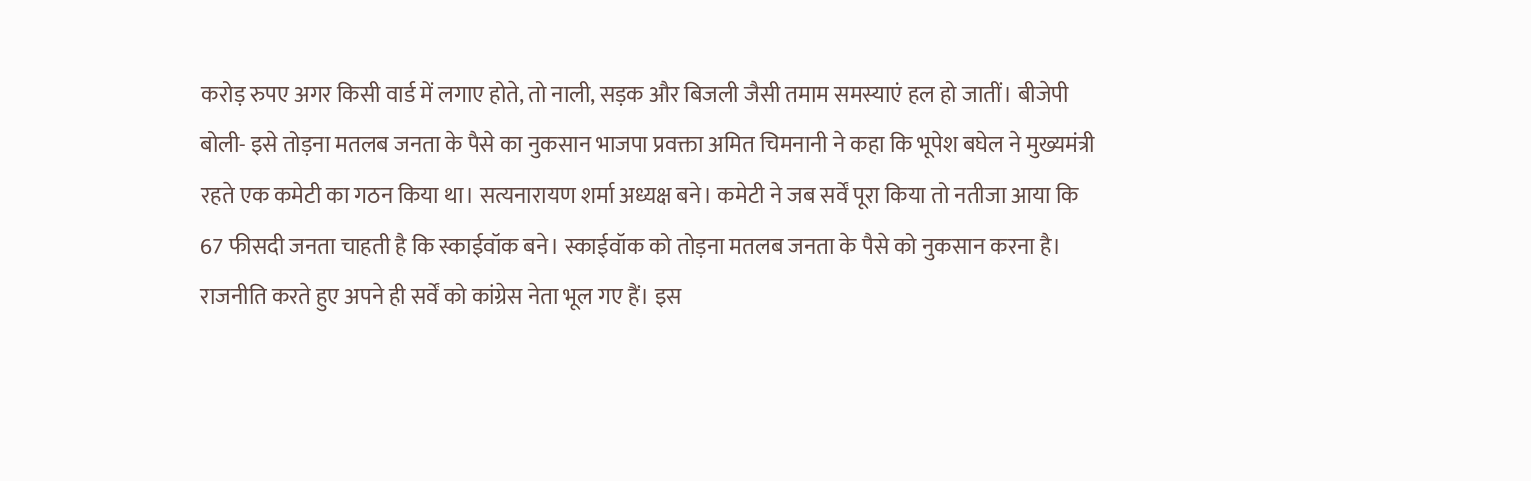करोड़ रुपए अगर किसी वार्ड में लगाए होते, तो नाली, सड़क और बिजली जैसी तमाम समस्याएं हल हो जातीं। बीजेपी बोली- इसे तोड़ना मतलब जनता के पैसे का नुकसान भाजपा प्रवक्ता अमित चिमनानी ने कहा कि भूपेश बघेल ने मुख्यमंत्री रहते एक कमेटी का गठन किया था। सत्यनारायण शर्मा अध्यक्ष बने। कमेटी ने जब सर्वें पूरा किया तो नतीजा आया कि 67 फीसदी जनता चाहती है कि स्काईवॉक बने। स्काईवॉक को तोड़ना मतलब जनता के पैसे को नुकसान करना है। राजनीति करते हुए अपने ही सर्वें को कांग्रेस नेता भूल गए हैं। इस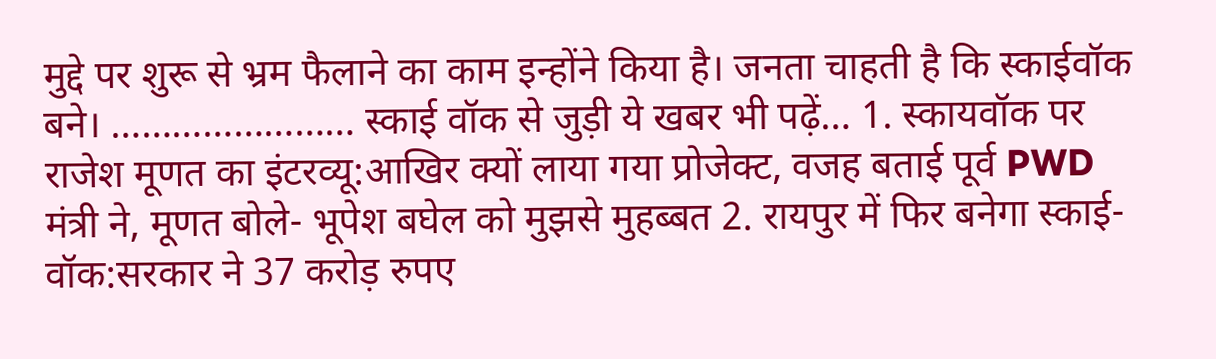मुद्दे पर शुरू से भ्रम फैलाने का काम इन्होंने किया है। जनता चाहती है कि स्काईवॉक बने। …………………… स्काई वॉक से जुड़ी ये खबर भी पढ़ें… 1. स्कायवॉक पर राजेश मूणत का इंटरव्यू:आखिर क्यों लाया गया प्रोजेक्ट, वजह बताई पूर्व PWD मंत्री ने, मूणत बोले- भूपेश बघेल को मुझसे मुहब्बत 2. रायपुर में फिर बनेगा स्काई-वॉक:सरकार ने 37 करोड़ रुपए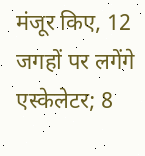मंजूर किए, 12 जगहों पर लगेंगे एस्केलेटर; 8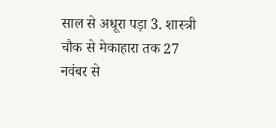साल से अधूरा पड़ा 3. शास्त्री चौक से मेकाहारा तक 27 नवंबर से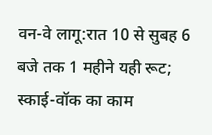वन-वे लागू:रात 10 से सुबह 6 बजे तक 1 महीने यही रूट; स्काई-वॉक का काम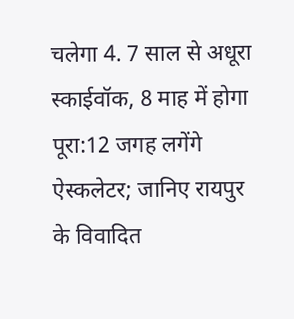चलेगा 4. 7 साल से अधूरा स्काईवॉक, 8 माह में होगा पूरा:12 जगह लगेंगे ऐस्कलेटर; जानिए रायपुर के विवादित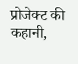प्रोजेक्ट की कहानी,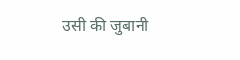उसी की जुबानी